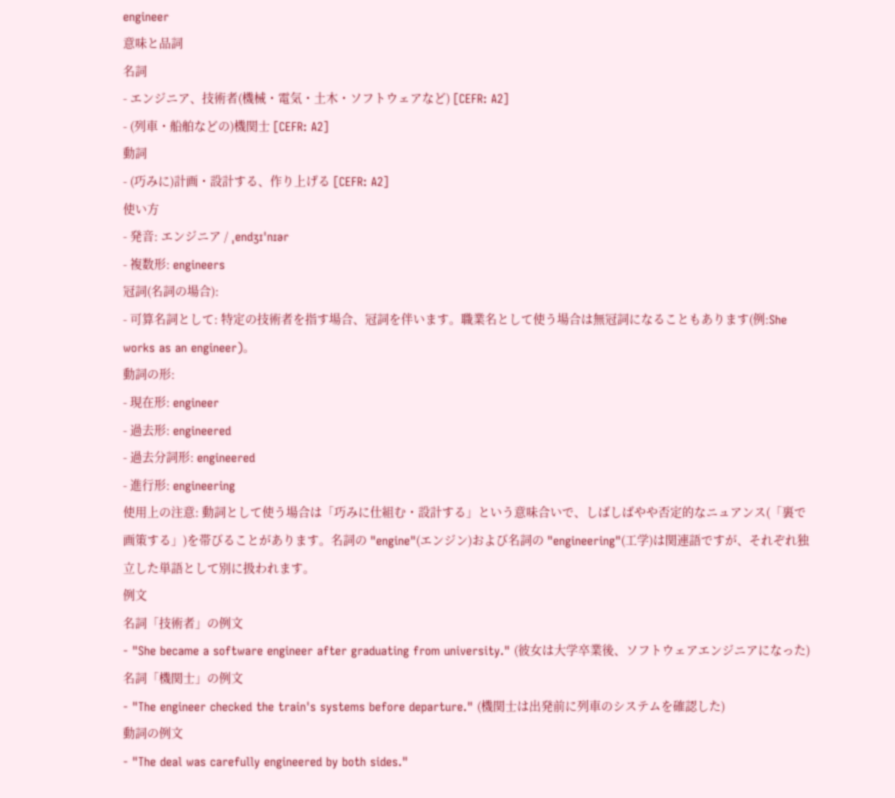engineer
意味と品詞
名詞
- エンジニア、技術者(機械・電気・土木・ソフトウェアなど) [CEFR: A2]
- (列車・船舶などの)機関士 [CEFR: A2]
動詞
- (巧みに)計画・設計する、作り上げる [CEFR: A2]
使い方
- 発音: エンジニア / ˌendʒɪˈnɪər
- 複数形: engineers
冠詞(名詞の場合):
- 可算名詞として: 特定の技術者を指す場合、冠詞を伴います。職業名として使う場合は無冠詞になることもあります(例:She works as an engineer)。
動詞の形:
- 現在形: engineer
- 過去形: engineered
- 過去分詞形: engineered
- 進行形: engineering
使用上の注意: 動詞として使う場合は「巧みに仕組む・設計する」という意味合いで、しばしばやや否定的なニュアンス(「裏で画策する」)を帯びることがあります。名詞の "engine"(エンジン)および名詞の "engineering"(工学)は関連語ですが、それぞれ独立した単語として別に扱われます。
例文
名詞「技術者」の例文
- "She became a software engineer after graduating from university." (彼女は大学卒業後、ソフトウェアエンジニアになった)
名詞「機関士」の例文
- "The engineer checked the train's systems before departure." (機関士は出発前に列車のシステムを確認した)
動詞の例文
- "The deal was carefully engineered by both sides."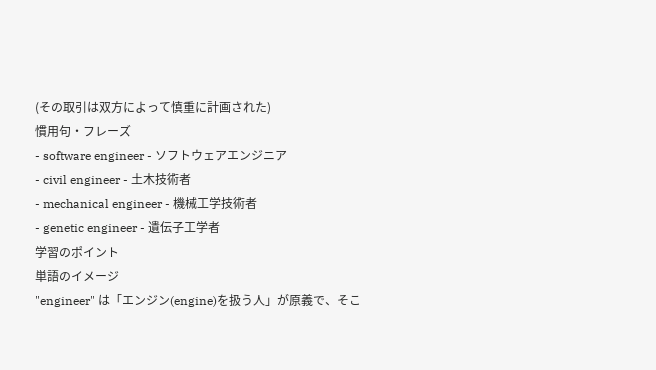(その取引は双方によって慎重に計画された)
慣用句・フレーズ
- software engineer - ソフトウェアエンジニア
- civil engineer - 土木技術者
- mechanical engineer - 機械工学技術者
- genetic engineer - 遺伝子工学者
学習のポイント
単語のイメージ
"engineer" は「エンジン(engine)を扱う人」が原義で、そこ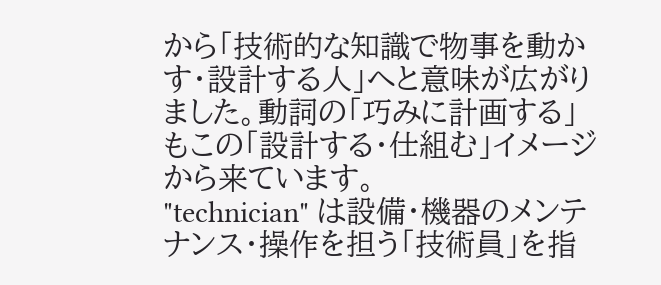から「技術的な知識で物事を動かす・設計する人」へと意味が広がりました。動詞の「巧みに計画する」もこの「設計する・仕組む」イメージから来ています。
"technician" は設備・機器のメンテナンス・操作を担う「技術員」を指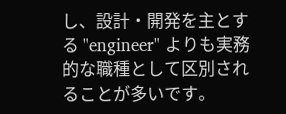し、設計・開発を主とする "engineer" よりも実務的な職種として区別されることが多いです。